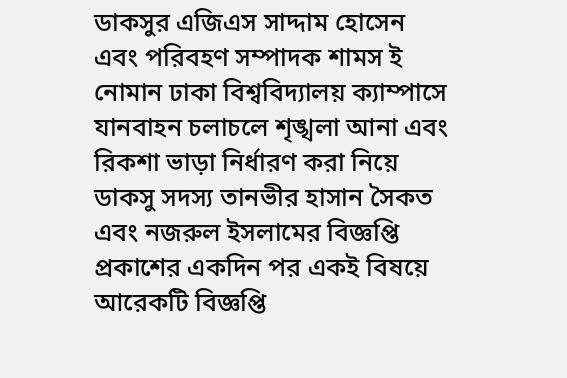ডাকসুর এজিএস সাদ্দাম হোসেন এবং পরিবহণ সম্পাদক শামস ই নোমান ঢাকা বিশ্ববিদ্যালয় ক্যাম্পাসে যানবাহন চলাচলে শৃঙ্খলা আনা এবং রিকশা ভাড়া নির্ধারণ করা নিয়ে ডাকসু সদস্য তানভীর হাসান সৈকত এবং নজরুল ইসলামের বিজ্ঞপ্তি প্রকাশের একদিন পর একই বিষয়ে আরেকটি বিজ্ঞপ্তি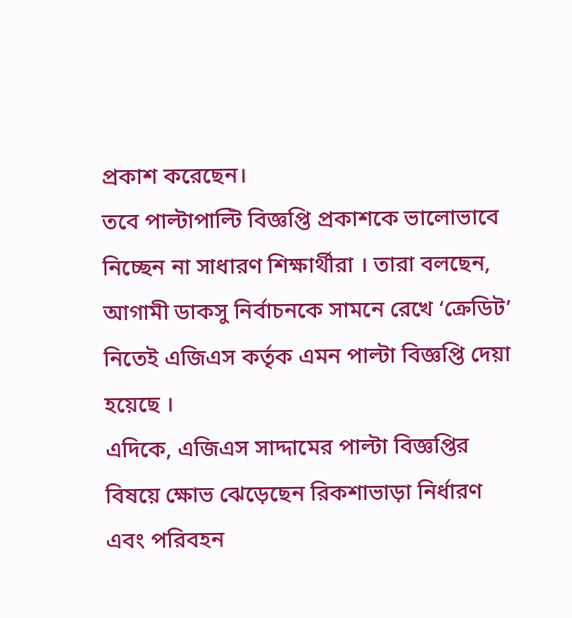প্রকাশ করেছেন।
তবে পাল্টাপাল্টি বিজ্ঞপ্তি প্রকাশকে ভালোভাবে নিচ্ছেন না সাধারণ শিক্ষার্থীরা । তারা বলছেন, আগামী ডাকসু নির্বাচনকে সামনে রেখে ‘ক্রেডিট’ নিতেই এজিএস কর্তৃক এমন পাল্টা বিজ্ঞপ্তি দেয়া হয়েছে ।
এদিকে, এজিএস সাদ্দামের পাল্টা বিজ্ঞপ্তির বিষয়ে ক্ষোভ ঝেড়েছেন রিকশাভাড়া নির্ধারণ এবং পরিবহন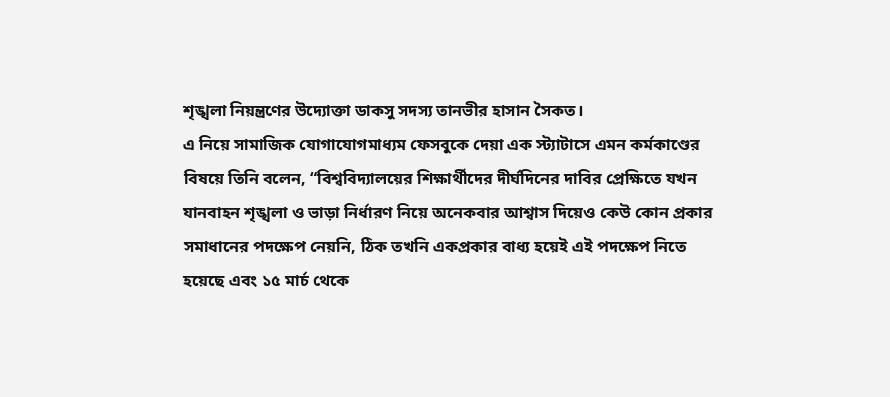শৃঙ্খলা নিয়ন্ত্রণের উদ্যোক্তা ডাকসু সদস্য তানভীর হাসান সৈকত।
এ নিয়ে সামাজিক যোগাযোগমাধ্যম ফেসবুকে দেয়া এক স্ট্যাটাসে এমন কর্মকাণ্ডের বিষয়ে তিনি বলেন, “বিশ্ববিদ্যালয়ের শিক্ষার্থীদের দীর্ঘদিনের দাবির প্রেক্ষিতে যখন যানবাহন শৃঙ্খলা ও ভাড়া নির্ধারণ নিয়ে অনেকবার আশ্বাস দিয়েও কেউ কোন প্রকার সমাধানের পদক্ষেপ নেয়নি, ঠিক তখনি একপ্রকার বাধ্য হয়েই এই পদক্ষেপ নিতে হয়েছে এবং ১৫ মার্চ থেকে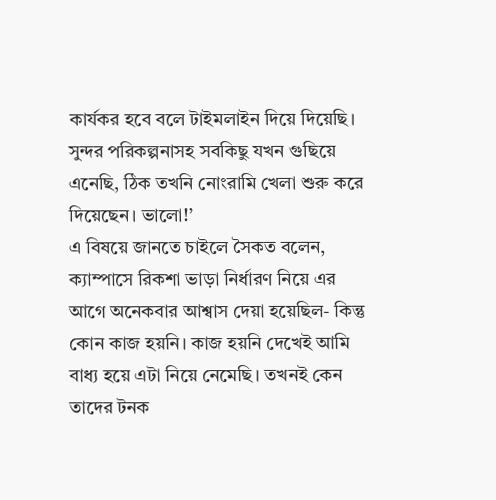কার্যকর হবে বলে টাইমলাইন দিয়ে দিয়েছি। সুন্দর পরিকল্পনাসহ সবকিছু যখন গুছিয়ে এনেছি, ঠিক তখনি নোংরামি খেলা শুরু করে দিয়েছেন। ভালো!’
এ বিষয়ে জানতে চাইলে সৈকত বলেন, ক্যাম্পাসে রিকশা ভাড়া নির্ধারণ নিয়ে এর আগে অনেকবার আশ্বাস দেয়া হয়েছিল- কিন্তু কোন কাজ হয়নি। কাজ হয়নি দেখেই আমি বাধ্য হয়ে এটা নিয়ে নেমেছি। তখনই কেন তাদের টনক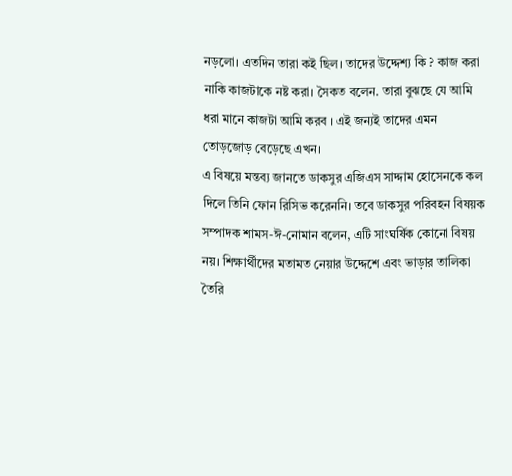নড়লো। এতদিন তারা কই ছিল। তাদের উদ্দেশ্য কি ? কাজ করা নাকি কাজটাকে নষ্ট করা। সৈকত বলেন. তারা বুঝছে যে আমি ধরা মানে কাজটা আমি করব । এই জন্যই তাদের এমন তোড়জোড় বেড়েছে এখন।
এ বিষয়ে মন্তব্য জানতে ডাকসুর এজিএস সাদ্দাম হোসেনকে কল দিলে তিনি ফোন রিসিভ করেননি। তবে ডাকসুর পরিবহন বিষয়ক সম্পাদক শামস-ঈ-নোমান বলেন, এটি সাংঘর্ষিক কোনো বিষয় নয়। শিক্ষার্থীদের মতামত নেয়ার উদ্দেশে এবং ভাড়ার তালিকা তৈরি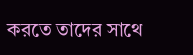করতে তাদের সাথে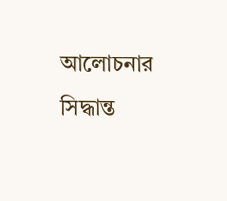আলোচনার সিদ্ধান্ত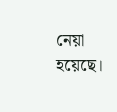নেয়া হয়েছে।